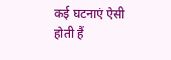कई घटनाएं ऐसी होती हैं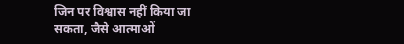जिन पर विश्वास नहीं किया जा सकता, जैसे आत्माओं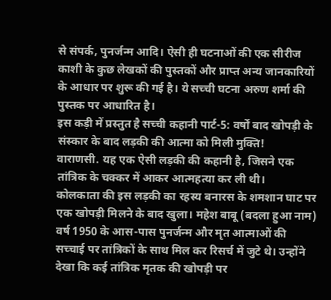से संपर्क, पुनर्जन्म आदि। ऐसी ही घटनाओं की एक सीरीज काशी के कुछ लेखकों की पुस्तकों और प्राप्त अन्य जानकारियों के आधार पर शुरू की गई है। ये सच्ची घटना अरुण शर्मा की पुस्तक पर आधारित है।
इस कड़ी में प्रस्तुत है सच्ची कहानी पार्ट-5: वर्षों बाद खोपड़ी के संस्कार के बाद लड़की की आत्मा को मिली मुक्ति!
वाराणसी. यह एक ऐसी लड़की की कहानी है, जिसने एक तांत्रिक के चक्कर में आकर आत्महत्या कर ली थी।
कोलकाता की इस लड़की का रहस्य बनारस के शमशान घाट पर एक खोपड़ी मिलने के बाद खुला। महेश बाबू (बदला हुआ नाम) वर्ष 1950 के आस-पास पुनर्जन्म और मृत आत्माओं की सच्चाई पर तांत्रिकों के साथ मिल कर रिसर्च में जुटे थे। उन्होंने देखा कि कई तांत्रिक मृतक की खोपड़ी पर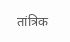तांत्रिक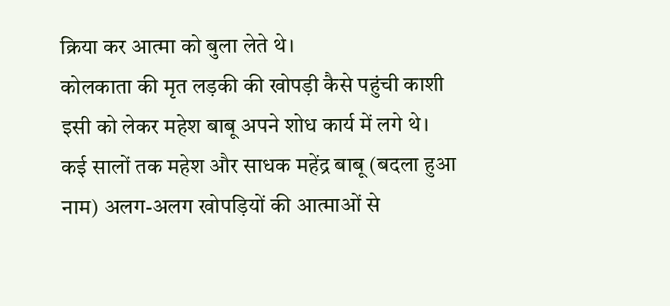क्रिया कर आत्मा को बुला लेते थे।
कोलकाता की मृत लड़की की खोपड़ी कैसे पहुंची काशी
इसी को लेकर महेश बाबू अपने शोध कार्य में लगे थे। कई सालों तक महेश और साधक महेंद्र बाबू (बदला हुआ नाम) अलग-अलग खोपड़ियों की आत्माओं से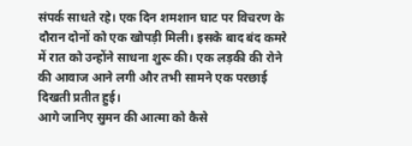संपर्क साधते रहे। एक दिन शमशान घाट पर विचरण के दौरान दोनों को एक खोपड़ी मिली। इसके बाद बंद कमरे में रात को उन्होंने साधना शुरू की। एक लड़की की रोने की आवाज आने लगी और तभी सामने एक परछाई दिखती प्रतीत हुई।
आगे जानिए सुमन की आत्मा को कैसे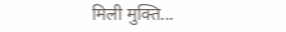मिली मुक्ति...